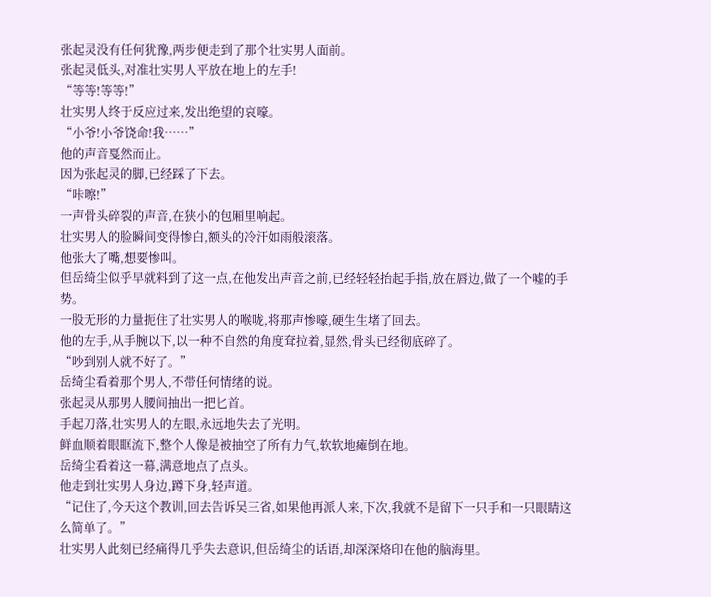张起灵没有任何犹豫,两步便走到了那个壮实男人面前。
张起灵低头,对准壮实男人平放在地上的左手!
“等等!等等!”
壮实男人终于反应过来,发出绝望的哀嚎。
“小爷!小爷饶命!我……”
他的声音戛然而止。
因为张起灵的脚,已经踩了下去。
“咔嚓!”
一声骨头碎裂的声音,在狭小的包厢里响起。
壮实男人的脸瞬间变得惨白,额头的冷汗如雨般滚落。
他张大了嘴,想要惨叫。
但岳绮尘似乎早就料到了这一点,在他发出声音之前,已经轻轻抬起手指,放在唇边,做了一个嘘的手势。
一股无形的力量扼住了壮实男人的喉咙,将那声惨嚎,硬生生堵了回去。
他的左手,从手腕以下,以一种不自然的角度耷拉着,显然,骨头已经彻底碎了。
“吵到别人就不好了。”
岳绮尘看着那个男人,不带任何情绪的说。
张起灵从那男人腰间抽出一把匕首。
手起刀落,壮实男人的左眼,永远地失去了光明。
鲜血顺着眼眶流下,整个人像是被抽空了所有力气,软软地瘫倒在地。
岳绮尘看着这一幕,满意地点了点头。
他走到壮实男人身边,蹲下身,轻声道。
“记住了,今天这个教训,回去告诉吴三省,如果他再派人来,下次,我就不是留下一只手和一只眼睛这么简单了。”
壮实男人此刻已经痛得几乎失去意识,但岳绮尘的话语,却深深烙印在他的脑海里。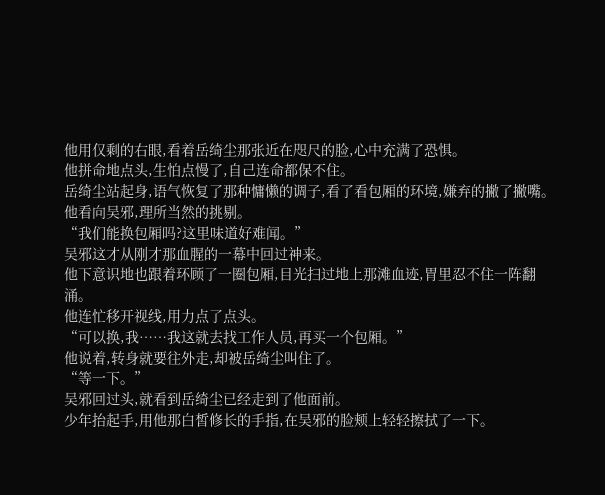他用仅剩的右眼,看着岳绮尘那张近在咫尺的脸,心中充满了恐惧。
他拼命地点头,生怕点慢了,自己连命都保不住。
岳绮尘站起身,语气恢复了那种慵懒的调子,看了看包厢的环境,嫌弃的撇了撇嘴。
他看向吴邪,理所当然的挑剔。
“我们能换包厢吗?这里味道好难闻。”
吴邪这才从刚才那血腥的一幕中回过神来。
他下意识地也跟着环顾了一圈包厢,目光扫过地上那滩血迹,胃里忍不住一阵翻涌。
他连忙移开视线,用力点了点头。
“可以换,我……我这就去找工作人员,再买一个包厢。”
他说着,转身就要往外走,却被岳绮尘叫住了。
“等一下。”
吴邪回过头,就看到岳绮尘已经走到了他面前。
少年抬起手,用他那白皙修长的手指,在吴邪的脸颊上轻轻擦拭了一下。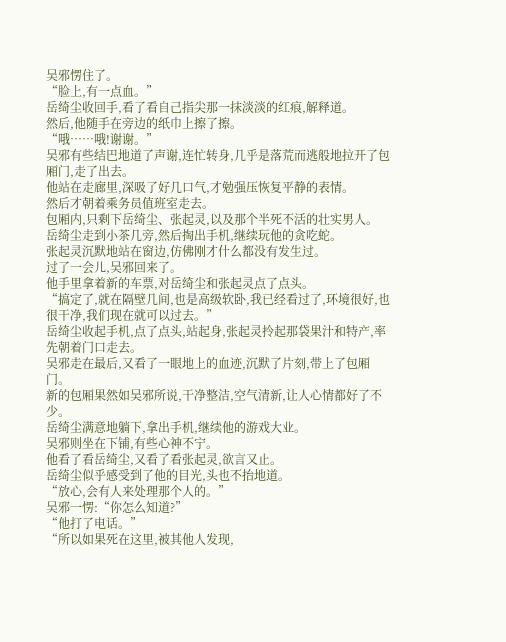吴邪愣住了。
“脸上,有一点血。”
岳绮尘收回手,看了看自己指尖那一抹淡淡的红痕,解释道。
然后,他随手在旁边的纸巾上擦了擦。
“哦……哦!谢谢。”
吴邪有些结巴地道了声谢,连忙转身,几乎是落荒而逃般地拉开了包厢门,走了出去。
他站在走廊里,深吸了好几口气,才勉强压恢复平静的表情。
然后才朝着乘务员值班室走去。
包厢内,只剩下岳绮尘、张起灵,以及那个半死不活的壮实男人。
岳绮尘走到小茶几旁,然后掏出手机,继续玩他的贪吃蛇。
张起灵沉默地站在窗边,仿佛刚才什么都没有发生过。
过了一会儿,吴邪回来了。
他手里拿着新的车票,对岳绮尘和张起灵点了点头。
“搞定了,就在隔壁几间,也是高级软卧,我已经看过了,环境很好,也很干净,我们现在就可以过去。”
岳绮尘收起手机,点了点头,站起身,张起灵拎起那袋果汁和特产,率先朝着门口走去。
吴邪走在最后,又看了一眼地上的血迹,沉默了片刻,带上了包厢门。
新的包厢果然如吴邪所说,干净整洁,空气清新,让人心情都好了不少。
岳绮尘满意地躺下,拿出手机,继续他的游戏大业。
吴邪则坐在下铺,有些心神不宁。
他看了看岳绮尘,又看了看张起灵,欲言又止。
岳绮尘似乎感受到了他的目光,头也不抬地道。
“放心,会有人来处理那个人的。”
吴邪一愣:“你怎么知道?”
“他打了电话。”
“所以如果死在这里,被其他人发现,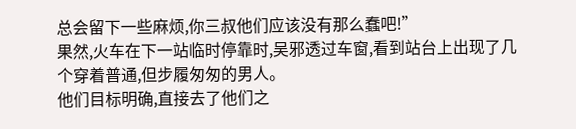总会留下一些麻烦,你三叔他们应该没有那么蠢吧!”
果然,火车在下一站临时停靠时,吴邪透过车窗,看到站台上出现了几个穿着普通,但步履匆匆的男人。
他们目标明确,直接去了他们之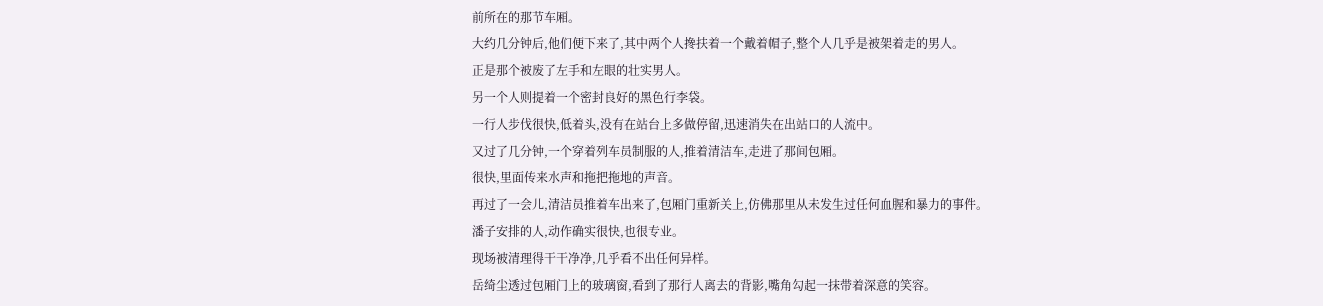前所在的那节车厢。
大约几分钟后,他们便下来了,其中两个人搀扶着一个戴着帽子,整个人几乎是被架着走的男人。
正是那个被废了左手和左眼的壮实男人。
另一个人则提着一个密封良好的黑色行李袋。
一行人步伐很快,低着头,没有在站台上多做停留,迅速消失在出站口的人流中。
又过了几分钟,一个穿着列车员制服的人,推着清洁车,走进了那间包厢。
很快,里面传来水声和拖把拖地的声音。
再过了一会儿,清洁员推着车出来了,包厢门重新关上,仿佛那里从未发生过任何血腥和暴力的事件。
潘子安排的人,动作确实很快,也很专业。
现场被清理得干干净净,几乎看不出任何异样。
岳绮尘透过包厢门上的玻璃窗,看到了那行人离去的背影,嘴角勾起一抹带着深意的笑容。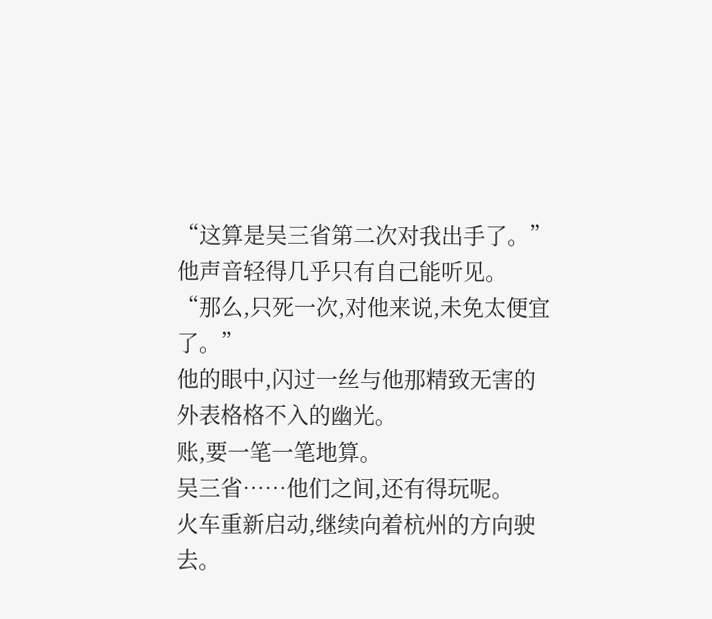“这算是吴三省第二次对我出手了。”
他声音轻得几乎只有自己能听见。
“那么,只死一次,对他来说,未免太便宜了。”
他的眼中,闪过一丝与他那精致无害的外表格格不入的幽光。
账,要一笔一笔地算。
吴三省……他们之间,还有得玩呢。
火车重新启动,继续向着杭州的方向驶去。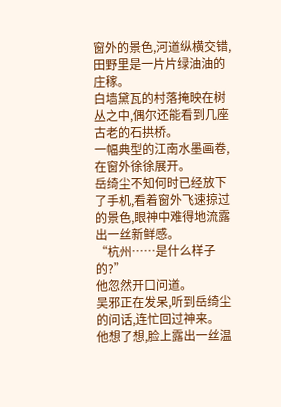窗外的景色,河道纵横交错,田野里是一片片绿油油的庄稼。
白墙黛瓦的村落掩映在树丛之中,偶尔还能看到几座古老的石拱桥。
一幅典型的江南水墨画卷,在窗外徐徐展开。
岳绮尘不知何时已经放下了手机,看着窗外飞速掠过的景色,眼神中难得地流露出一丝新鲜感。
“杭州……是什么样子的?”
他忽然开口问道。
吴邪正在发呆,听到岳绮尘的问话,连忙回过神来。
他想了想,脸上露出一丝温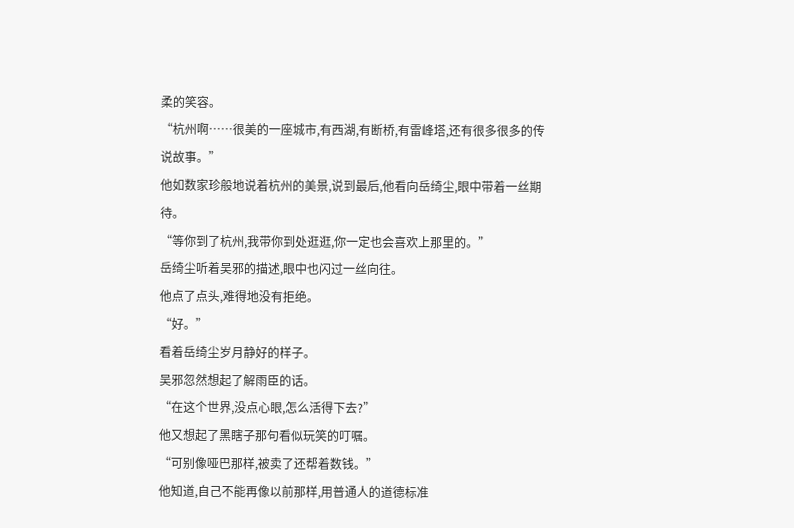柔的笑容。
“杭州啊……很美的一座城市,有西湖,有断桥,有雷峰塔,还有很多很多的传说故事。”
他如数家珍般地说着杭州的美景,说到最后,他看向岳绮尘,眼中带着一丝期待。
“等你到了杭州,我带你到处逛逛,你一定也会喜欢上那里的。”
岳绮尘听着吴邪的描述,眼中也闪过一丝向往。
他点了点头,难得地没有拒绝。
“好。”
看着岳绮尘岁月静好的样子。
吴邪忽然想起了解雨臣的话。
“在这个世界,没点心眼,怎么活得下去?”
他又想起了黑瞎子那句看似玩笑的叮嘱。
“可别像哑巴那样,被卖了还帮着数钱。”
他知道,自己不能再像以前那样,用普通人的道德标准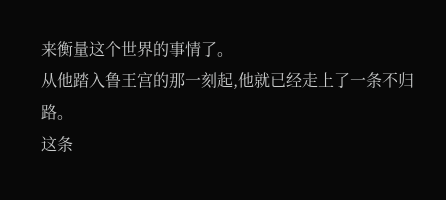来衡量这个世界的事情了。
从他踏入鲁王宫的那一刻起,他就已经走上了一条不归路。
这条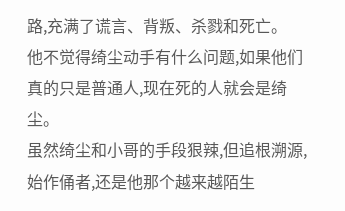路,充满了谎言、背叛、杀戮和死亡。
他不觉得绮尘动手有什么问题,如果他们真的只是普通人,现在死的人就会是绮尘。
虽然绮尘和小哥的手段狠辣,但追根溯源,始作俑者,还是他那个越来越陌生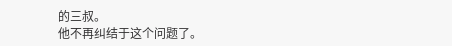的三叔。
他不再纠结于这个问题了。